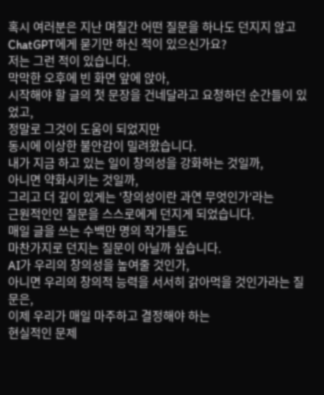혹시 여러분은 지난 며칠간 어떤 질문을 하나도 던지지 않고
ChatGPT에게 묻기만 하신 적이 있으신가요?
저는 그런 적이 있습니다.
막막한 오후에 빈 화면 앞에 앉아,
시작해야 할 글의 첫 문장을 건네달라고 요청하던 순간들이 있었고,
정말로 그것이 도움이 되었지만
동시에 이상한 불안감이 밀려왔습니다.
내가 지금 하고 있는 일이 창의성을 강화하는 것일까,
아니면 약화시키는 것일까,
그리고 더 깊이 있게는 '창의성이란 과연 무엇인가'라는
근원적인인 질문을 스스로에게 던지게 되었습니다.
매일 글을 쓰는 수백만 명의 작가들도
마찬가지로 던지는 질문이 아닐까 싶습니다.
AI가 우리의 창의성을 높여줄 것인가,
아니면 우리의 창의적 능력을 서서히 갉아먹을 것인가라는 질문은,
이제 우리가 매일 마주하고 결정해야 하는
현실적인 문제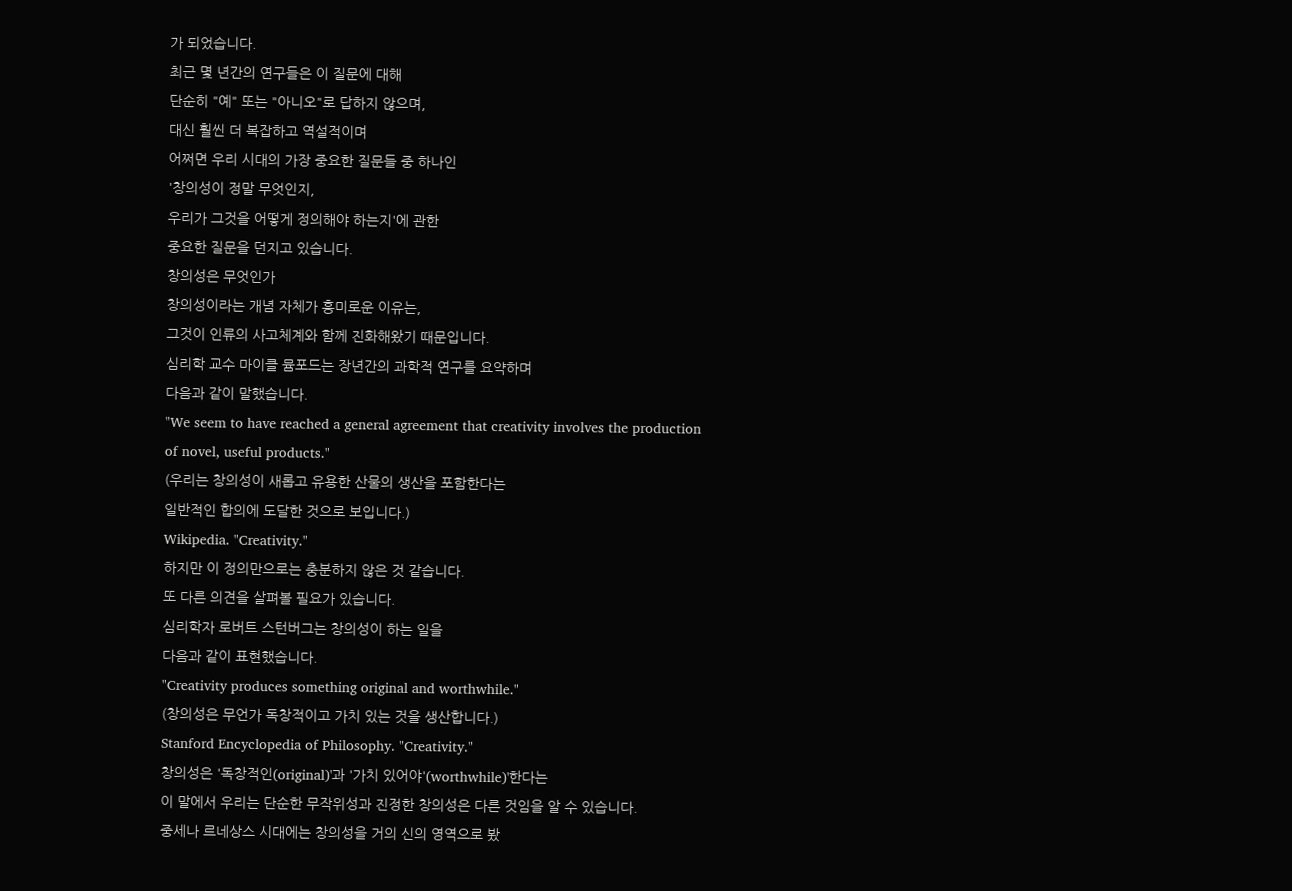가 되었습니다.
최근 몇 년간의 연구들은 이 질문에 대해
단순히 "예" 또는 "아니오"로 답하지 않으며,
대신 훨씬 더 복잡하고 역설적이며
어쩌면 우리 시대의 가장 중요한 질문들 중 하나인
'창의성이 정말 무엇인지,
우리가 그것을 어떻게 정의해야 하는지'에 관한
중요한 질문을 던지고 있습니다.
창의성은 무엇인가
창의성이라는 개념 자체가 흥미로운 이유는,
그것이 인류의 사고체계와 함께 진화해왔기 때문입니다.
심리학 교수 마이클 뮴포드는 장년간의 과학적 연구를 요약하며
다음과 같이 말했습니다.
"We seem to have reached a general agreement that creativity involves the production of novel, useful products."
(우리는 창의성이 새롭고 유용한 산물의 생산을 포함한다는
일반적인 합의에 도달한 것으로 보입니다.)
Wikipedia. "Creativity."
하지만 이 정의만으로는 충분하지 않은 것 같습니다.
또 다른 의견을 살펴볼 필요가 있습니다.
심리학자 로버트 스턴버그는 창의성이 하는 일을
다음과 같이 표현했습니다.
"Creativity produces something original and worthwhile."
(창의성은 무언가 독창적이고 가치 있는 것을 생산합니다.)
Stanford Encyclopedia of Philosophy. "Creativity."
창의성은 '독창적인(original)'과 '가치 있어야'(worthwhile)'한다는
이 말에서 우리는 단순한 무작위성과 진정한 창의성은 다른 것임을 알 수 있습니다.
중세나 르네상스 시대에는 창의성을 거의 신의 영역으로 봤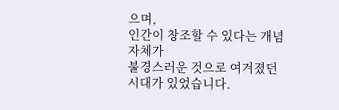으며,
인간이 창조할 수 있다는 개념 자체가
불경스러운 것으로 여겨졌던 시대가 있었습니다.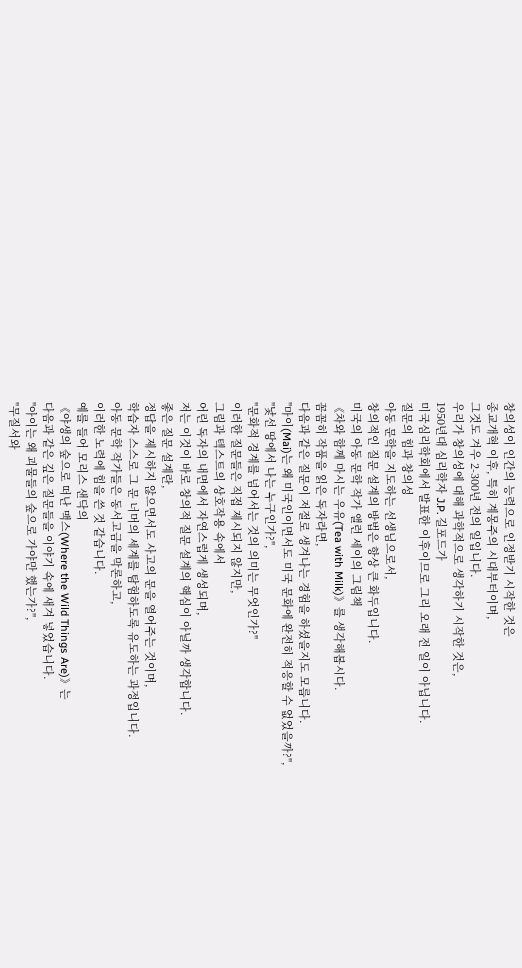창의성이 인간의 능력으로 인정받기 시작한 것은
종교개혁 이후, 특히 계몽주의 시대부터이며,
그것도 겨우 2-300년 전의 일입니다.
우리가 창의성에 대해 과학적으로 생각하기 시작한 것은,
1950년대 심리학자 J.P. 길포드가
미국심리학회에서 발표한 이후이므로 그리 오래 전 일이 아닙니다.
질문의 힘과 창의성
아동 문학을 지도하는 선생님으로서,
창의적인 질문 설계의 방법은 항상 큰 화두입니다.
미국의 아동 문학 작가 앨런 세이의 그림책
《차와 함께 마시는 우유(Tea with Milk)》를 생각해봅시다.
꼼꼼히 작품을 읽은 독자라면,
다음과 같은 질문이 저절로 생겨나는 경험을 하셨을지도 모릅니다.
"마이(Mai)는 왜 미국인이면서도 미국 문화에 완전히 적응할 수 없었을까?",
"낯선 땅에서 나는 누구인가?",
"문화적 경계를 넘어서는 것의 의미는 무엇인가?"
이러한 질문들은 직접 제시되지 않지만,
그림과 텍스트의 상호작용 속에서
어린 독자의 내면에서 자연스럽게 생성되며,
저는 이것이 바로 창의적 질문 설계의 핵심이 아닐까 생각합니다.
좋은 질문 설계란,
정답을 제시하지 않으면서도 사고의 문을 열어주는 것이며,
학습자 스스로 그 문 너머의 세계를 탐험하도록 유도하는 과정입니다.
아동 문학 작가들은 동서고금을 막론하고,
이러한 노력에 힘을 쓴 것 같습니다.
예를 들어 모리스 샌닥의
《야생의 숲으로 떠난 맥스(Where the Wild Things Are)》는
다음과 같은 깊은 질문들을 이야기 속에 새겨 넣었습니다.
"아이는 왜 괴물들의 숲으로 가야만 했는가?",
"무질서와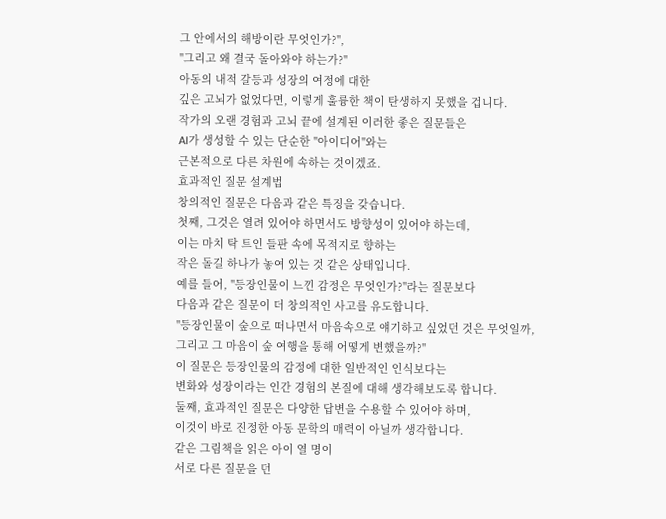그 안에서의 해방이란 무엇인가?",
"그리고 왜 결국 돌아와야 하는가?"
아동의 내적 갈등과 성장의 여정에 대한
깊은 고뇌가 없었다면, 이렇게 훌륭한 책이 탄생하지 못했을 겁니다.
작가의 오랜 경험과 고뇌 끝에 설계된 이러한 좋은 질문들은
AI가 생성할 수 있는 단순한 "아이디어"와는
근본적으로 다른 차원에 속하는 것이겠죠.
효과적인 질문 설계법
창의적인 질문은 다음과 같은 특징을 갖습니다.
첫째, 그것은 열려 있어야 하면서도 방향성이 있어야 하는데,
이는 마치 탁 트인 들판 속에 목적지로 향하는
작은 돌길 하나가 놓여 있는 것 같은 상태입니다.
예를 들어, "등장인물이 느낀 감정은 무엇인가?"라는 질문보다
다음과 같은 질문이 더 창의적인 사고를 유도합니다.
"등장인물이 숲으로 떠나면서 마음속으로 얘기하고 싶었던 것은 무엇일까,
그리고 그 마음이 숲 여행을 통해 어떻게 변했을까?"
이 질문은 등장인물의 감정에 대한 일반적인 인식보다는
변화와 성장이라는 인간 경험의 본질에 대해 생각해보도록 합니다.
둘째, 효과적인 질문은 다양한 답변을 수용할 수 있어야 하며,
이것이 바로 진정한 아동 문학의 매력이 아닐까 생각합니다.
같은 그림책을 읽은 아이 열 명이
서로 다른 질문을 던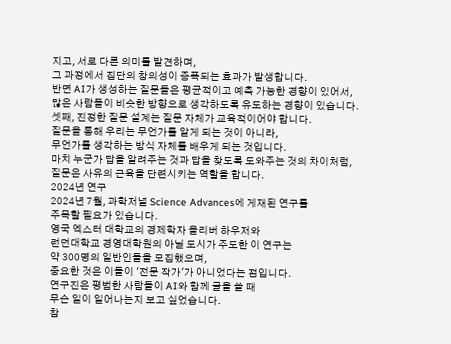지고, 서로 다른 의미를 발견하며,
그 과정에서 집단의 창의성이 증폭되는 효과가 발생합니다.
반면 AI가 생성하는 질문들은 평균적이고 예측 가능한 경향이 있어서,
많은 사람들이 비슷한 방향으로 생각하도록 유도하는 경향이 있습니다.
셋째, 진정한 질문 설계는 질문 자체가 교육적이어야 합니다.
질문을 통해 우리는 무언가를 알게 되는 것이 아니라,
무언가를 생각하는 방식 자체를 배우게 되는 것입니다.
마치 누군가 답을 알려주는 것과 답을 찾도록 도와주는 것의 차이처럼,
질문은 사유의 근육을 단련시키는 역할을 합니다.
2024년 연구
2024년 7월, 과학저널 Science Advances에 게재된 연구를
주목할 필요가 있습니다.
영국 엑스터 대학교의 경제학자 올리버 하우저와
런던대학교 경영대학원의 아닐 도시가 주도한 이 연구는
약 300명의 일반인들을 모집했으며,
중요한 것은 이들이 '전문 작가'가 아니었다는 점입니다.
연구진은 평범한 사람들이 AI와 함께 글을 쓸 때
무슨 일이 일어나는지 보고 싶었습니다.
참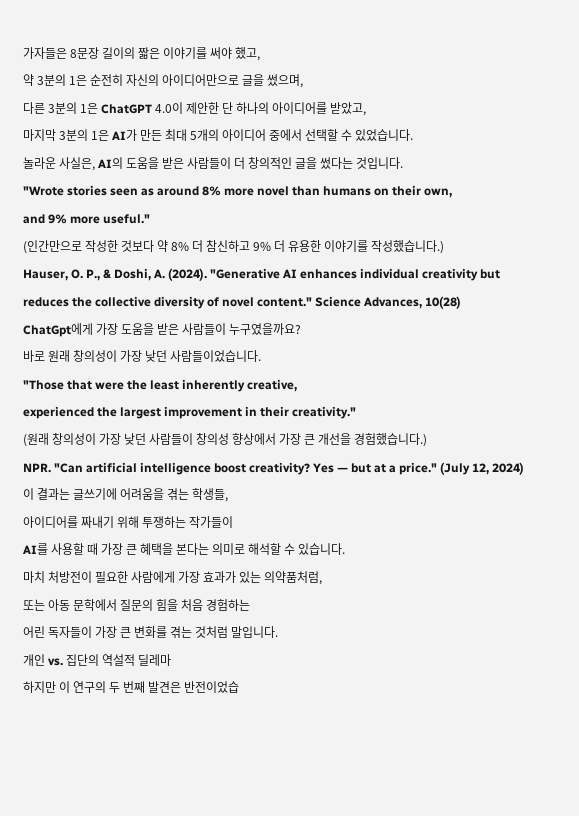가자들은 8문장 길이의 짧은 이야기를 써야 했고,
약 3분의 1은 순전히 자신의 아이디어만으로 글을 썼으며,
다른 3분의 1은 ChatGPT 4.0이 제안한 단 하나의 아이디어를 받았고,
마지막 3분의 1은 AI가 만든 최대 5개의 아이디어 중에서 선택할 수 있었습니다.
놀라운 사실은, AI의 도움을 받은 사람들이 더 창의적인 글을 썼다는 것입니다.
"Wrote stories seen as around 8% more novel than humans on their own,
and 9% more useful."
(인간만으로 작성한 것보다 약 8% 더 참신하고 9% 더 유용한 이야기를 작성했습니다.)
Hauser, O. P., & Doshi, A. (2024). "Generative AI enhances individual creativity but reduces the collective diversity of novel content." Science Advances, 10(28)
ChatGpt에게 가장 도움을 받은 사람들이 누구였을까요?
바로 원래 창의성이 가장 낮던 사람들이었습니다.
"Those that were the least inherently creative,
experienced the largest improvement in their creativity."
(원래 창의성이 가장 낮던 사람들이 창의성 향상에서 가장 큰 개선을 경험했습니다.)
NPR. "Can artificial intelligence boost creativity? Yes — but at a price." (July 12, 2024)
이 결과는 글쓰기에 어려움을 겪는 학생들,
아이디어를 짜내기 위해 투쟁하는 작가들이
AI를 사용할 때 가장 큰 혜택을 본다는 의미로 해석할 수 있습니다.
마치 처방전이 필요한 사람에게 가장 효과가 있는 의약품처럼,
또는 아동 문학에서 질문의 힘을 처음 경험하는
어린 독자들이 가장 큰 변화를 겪는 것처럼 말입니다.
개인 vs. 집단의 역설적 딜레마
하지만 이 연구의 두 번째 발견은 반전이었습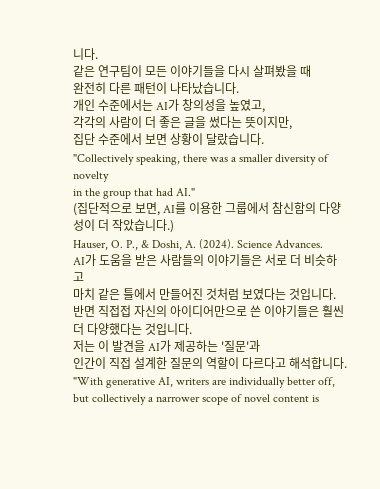니다.
같은 연구팀이 모든 이야기들을 다시 살펴봤을 때
완전히 다른 패턴이 나타났습니다.
개인 수준에서는 AI가 창의성을 높였고,
각각의 사람이 더 좋은 글을 썼다는 뜻이지만,
집단 수준에서 보면 상황이 달랐습니다.
"Collectively speaking, there was a smaller diversity of novelty
in the group that had AI."
(집단적으로 보면, AI를 이용한 그룹에서 참신함의 다양성이 더 작았습니다.)
Hauser, O. P., & Doshi, A. (2024). Science Advances.
AI가 도움을 받은 사람들의 이야기들은 서로 더 비슷하고
마치 같은 틀에서 만들어진 것처럼 보였다는 것입니다.
반면 직접접 자신의 아이디어만으로 쓴 이야기들은 훨씬 더 다양했다는 것입니다.
저는 이 발견을 AI가 제공하는 '질문'과
인간이 직접 설계한 질문의 역할이 다르다고 해석합니다.
"With generative AI, writers are individually better off, but collectively a narrower scope of novel content is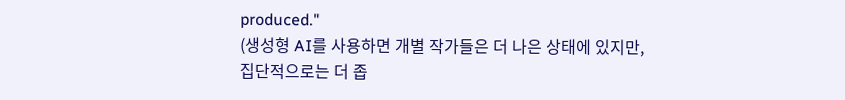produced."
(생성형 AI를 사용하면 개별 작가들은 더 나은 상태에 있지만,
집단적으로는 더 좁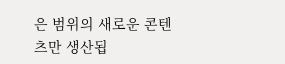은 범위의 새로운 콘텐츠만 생산됩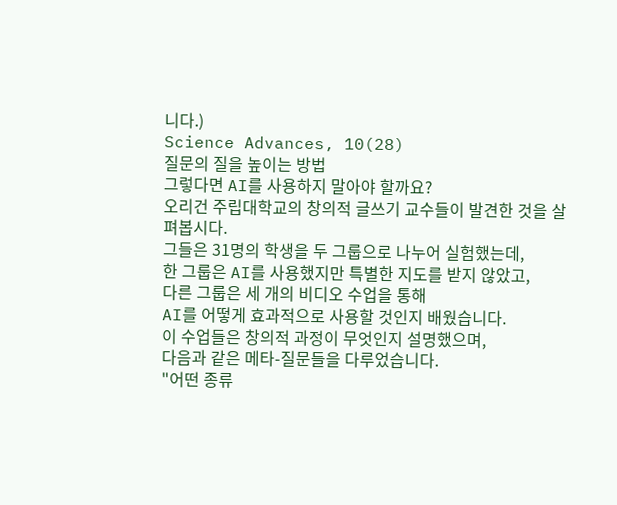니다.)
Science Advances, 10(28)
질문의 질을 높이는 방법
그렇다면 AI를 사용하지 말아야 할까요?
오리건 주립대학교의 창의적 글쓰기 교수들이 발견한 것을 살펴봅시다.
그들은 31명의 학생을 두 그룹으로 나누어 실험했는데,
한 그룹은 AI를 사용했지만 특별한 지도를 받지 않았고,
다른 그룹은 세 개의 비디오 수업을 통해
AI를 어떻게 효과적으로 사용할 것인지 배웠습니다.
이 수업들은 창의적 과정이 무엇인지 설명했으며,
다음과 같은 메타-질문들을 다루었습니다.
"어떤 종류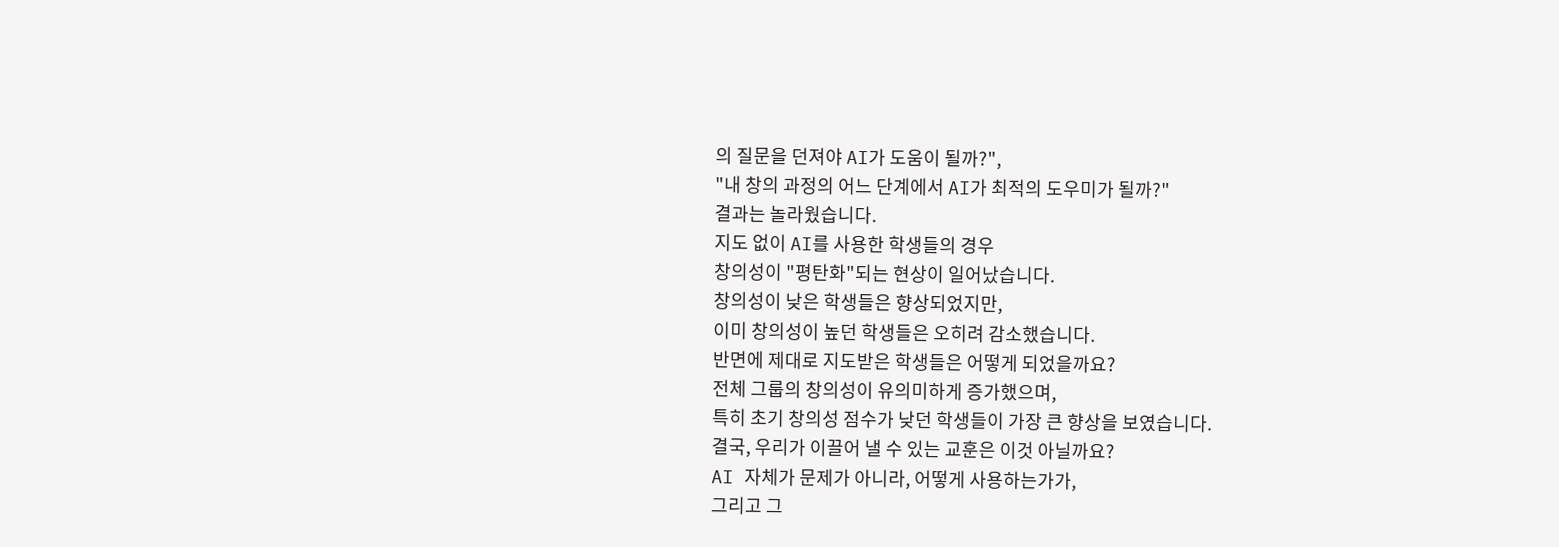의 질문을 던져야 AI가 도움이 될까?",
"내 창의 과정의 어느 단계에서 AI가 최적의 도우미가 될까?"
결과는 놀라웠습니다.
지도 없이 AI를 사용한 학생들의 경우
창의성이 "평탄화"되는 현상이 일어났습니다.
창의성이 낮은 학생들은 향상되었지만,
이미 창의성이 높던 학생들은 오히려 감소했습니다.
반면에 제대로 지도받은 학생들은 어떻게 되었을까요?
전체 그룹의 창의성이 유의미하게 증가했으며,
특히 초기 창의성 점수가 낮던 학생들이 가장 큰 향상을 보였습니다.
결국, 우리가 이끌어 낼 수 있는 교훈은 이것 아닐까요?
AI 자체가 문제가 아니라, 어떻게 사용하는가가,
그리고 그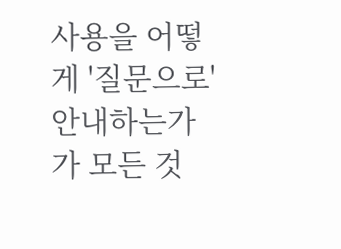사용을 어떻게 '질문으로' 안내하는가가 모든 것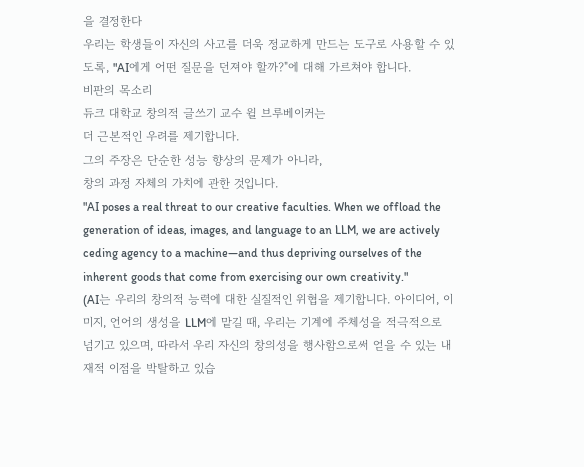을 결정한다
우리는 학생들이 자신의 사고를 더욱 정교하게 만드는 도구로 사용할 수 있도록, "AI에게 어떤 질문을 던져야 할까?"에 대해 가르쳐야 합니다.
비판의 목소리
듀크 대학교 창의적 글쓰기 교수 윌 브루베이커는
더 근본적인 우려를 제기합니다.
그의 주장은 단순한 성능 향상의 문제가 아니라,
창의 과정 자체의 가치에 관한 것입니다.
"AI poses a real threat to our creative faculties. When we offload the generation of ideas, images, and language to an LLM, we are actively ceding agency to a machine—and thus depriving ourselves of the inherent goods that come from exercising our own creativity."
(AI는 우리의 창의적 능력에 대한 실질적인 위협을 제기합니다. 아이디어, 이미지, 언어의 생성을 LLM에 맡길 때, 우리는 기계에 주체성을 적극적으로 넘기고 있으며, 따라서 우리 자신의 창의성을 행사함으로써 얻을 수 있는 내재적 이점을 박탈하고 있습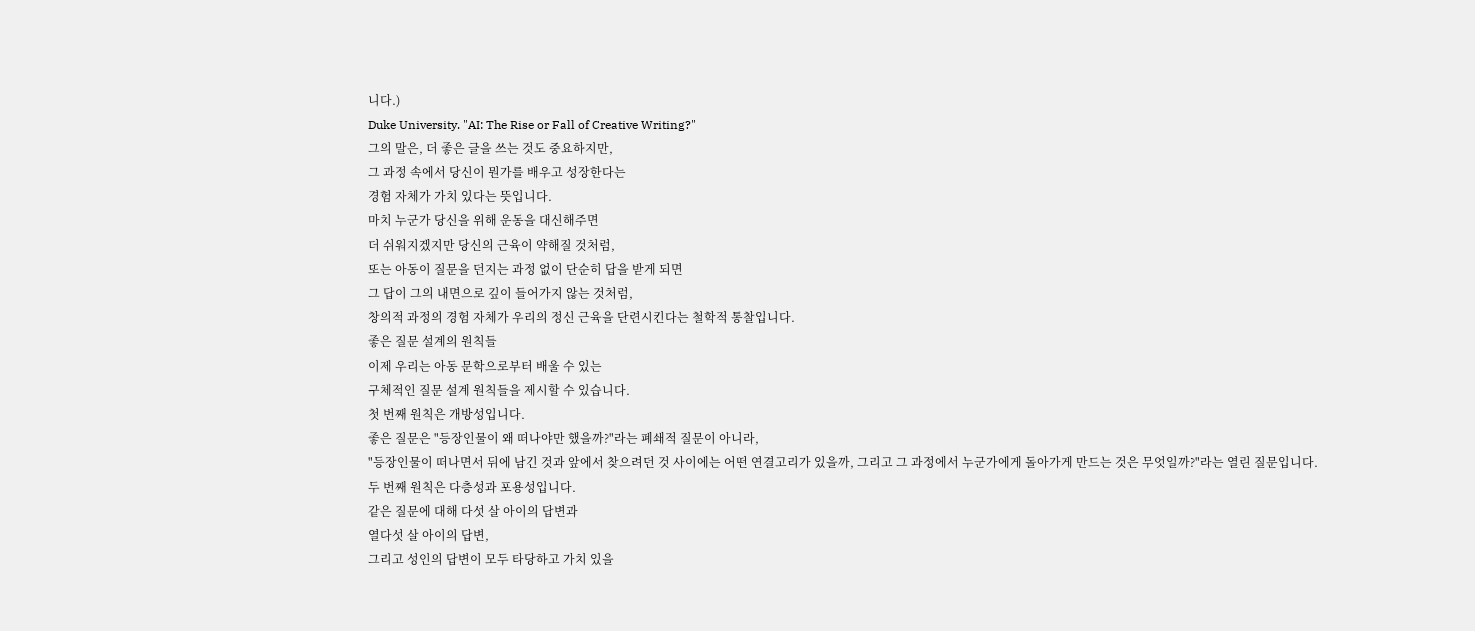니다.)
Duke University. "AI: The Rise or Fall of Creative Writing?"
그의 말은, 더 좋은 글을 쓰는 것도 중요하지만,
그 과정 속에서 당신이 뭔가를 배우고 성장한다는
경험 자체가 가치 있다는 뜻입니다.
마치 누군가 당신을 위해 운동을 대신해주면
더 쉬워지겠지만 당신의 근육이 약해질 것처럼,
또는 아동이 질문을 던지는 과정 없이 단순히 답을 받게 되면
그 답이 그의 내면으로 깊이 들어가지 않는 것처럼,
창의적 과정의 경험 자체가 우리의 정신 근육을 단련시킨다는 철학적 통찰입니다.
좋은 질문 설계의 원칙들
이제 우리는 아동 문학으로부터 배울 수 있는
구체적인 질문 설계 원칙들을 제시할 수 있습니다.
첫 번째 원칙은 개방성입니다.
좋은 질문은 "등장인물이 왜 떠나야만 했을까?"라는 폐쇄적 질문이 아니라,
"등장인물이 떠나면서 뒤에 남긴 것과 앞에서 찾으려던 것 사이에는 어떤 연결고리가 있을까, 그리고 그 과정에서 누군가에게 돌아가게 만드는 것은 무엇일까?"라는 열린 질문입니다.
두 번째 원칙은 다층성과 포용성입니다.
같은 질문에 대해 다섯 살 아이의 답변과
열다섯 살 아이의 답변,
그리고 성인의 답변이 모두 타당하고 가치 있을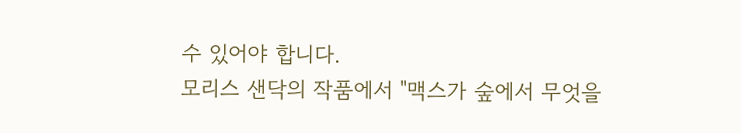수 있어야 합니다.
모리스 샌닥의 작품에서 "맥스가 숲에서 무엇을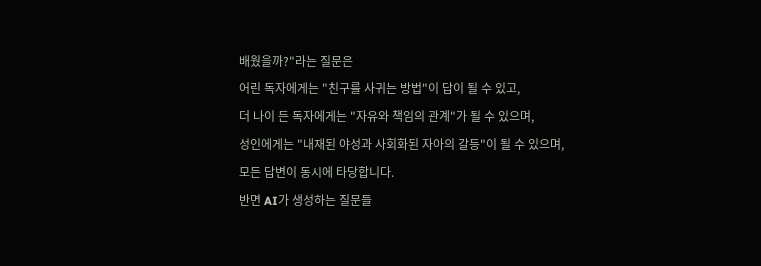배웠을까?"라는 질문은
어린 독자에게는 "친구를 사귀는 방법"이 답이 될 수 있고,
더 나이 든 독자에게는 "자유와 책임의 관계"가 될 수 있으며,
성인에게는 "내재된 야성과 사회화된 자아의 갈등"이 될 수 있으며,
모든 답변이 동시에 타당합니다.
반면 AI가 생성하는 질문들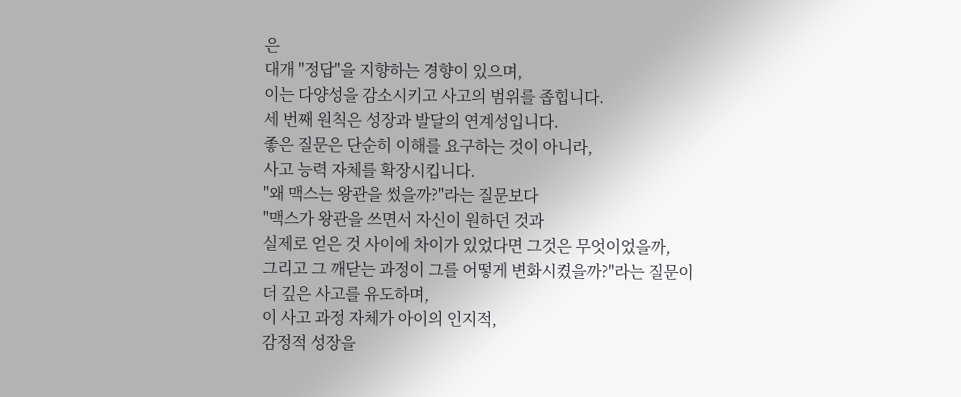은
대개 "정답"을 지향하는 경향이 있으며,
이는 다양성을 감소시키고 사고의 범위를 좁힙니다.
세 번째 원칙은 성장과 발달의 연계성입니다.
좋은 질문은 단순히 이해를 요구하는 것이 아니라,
사고 능력 자체를 확장시킵니다.
"왜 맥스는 왕관을 썼을까?"라는 질문보다
"맥스가 왕관을 쓰면서 자신이 원하던 것과
실제로 얻은 것 사이에 차이가 있었다면 그것은 무엇이었을까,
그리고 그 깨닫는 과정이 그를 어떻게 변화시켰을까?"라는 질문이
더 깊은 사고를 유도하며,
이 사고 과정 자체가 아이의 인지적,
감정적 성장을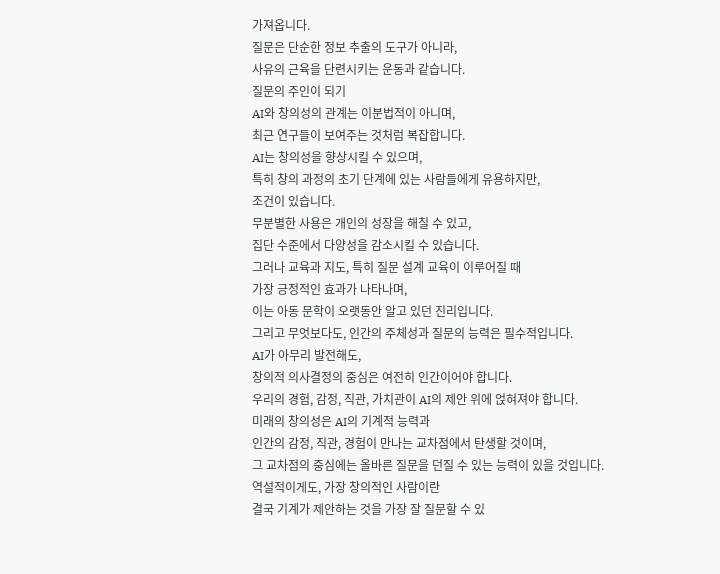가져옵니다.
질문은 단순한 정보 추출의 도구가 아니라,
사유의 근육을 단련시키는 운동과 같습니다.
질문의 주인이 되기
AI와 창의성의 관계는 이분법적이 아니며,
최근 연구들이 보여주는 것처럼 복잡합니다.
AI는 창의성을 향상시킬 수 있으며,
특히 창의 과정의 초기 단계에 있는 사람들에게 유용하지만,
조건이 있습니다.
무분별한 사용은 개인의 성장을 해칠 수 있고,
집단 수준에서 다양성을 감소시킬 수 있습니다.
그러나 교육과 지도, 특히 질문 설계 교육이 이루어질 때
가장 긍정적인 효과가 나타나며,
이는 아동 문학이 오랫동안 알고 있던 진리입니다.
그리고 무엇보다도, 인간의 주체성과 질문의 능력은 필수적입니다.
AI가 아무리 발전해도,
창의적 의사결정의 중심은 여전히 인간이어야 합니다.
우리의 경험, 감정, 직관, 가치관이 AI의 제안 위에 얹혀져야 합니다.
미래의 창의성은 AI의 기계적 능력과
인간의 감정, 직관, 경험이 만나는 교차점에서 탄생할 것이며,
그 교차점의 중심에는 올바른 질문을 던질 수 있는 능력이 있을 것입니다.
역설적이게도, 가장 창의적인 사람이란
결국 기계가 제안하는 것을 가장 잘 질문할 수 있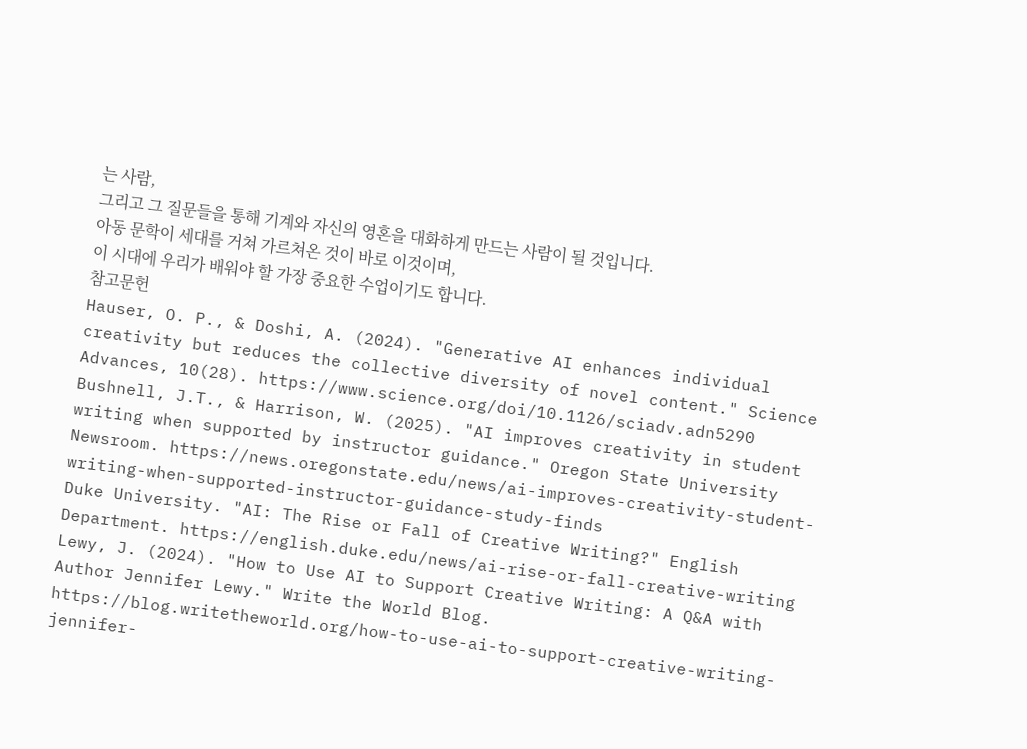는 사람,
그리고 그 질문들을 통해 기계와 자신의 영혼을 대화하게 만드는 사람이 될 것입니다.
아동 문학이 세대를 거쳐 가르쳐온 것이 바로 이것이며,
이 시대에 우리가 배워야 할 가장 중요한 수업이기도 합니다.
참고문헌
Hauser, O. P., & Doshi, A. (2024). "Generative AI enhances individual creativity but reduces the collective diversity of novel content." Science Advances, 10(28). https://www.science.org/doi/10.1126/sciadv.adn5290
Bushnell, J.T., & Harrison, W. (2025). "AI improves creativity in student writing when supported by instructor guidance." Oregon State University Newsroom. https://news.oregonstate.edu/news/ai-improves-creativity-student-writing-when-supported-instructor-guidance-study-finds
Duke University. "AI: The Rise or Fall of Creative Writing?" English Department. https://english.duke.edu/news/ai-rise-or-fall-creative-writing
Lewy, J. (2024). "How to Use AI to Support Creative Writing: A Q&A with Author Jennifer Lewy." Write the World Blog. https://blog.writetheworld.org/how-to-use-ai-to-support-creative-writing-jennifer-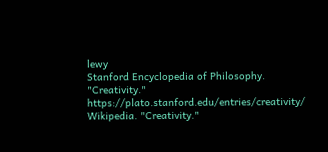lewy
Stanford Encyclopedia of Philosophy. "Creativity." https://plato.stanford.edu/entries/creativity/
Wikipedia. "Creativity."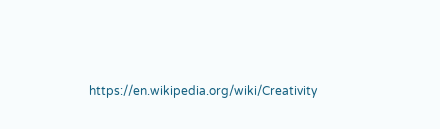https://en.wikipedia.org/wiki/Creativity